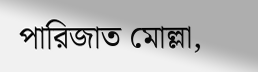পারিজাত মোল্লা,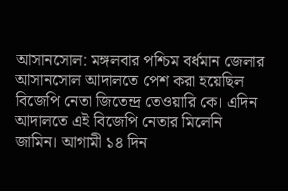আসানসোল: মঙ্গলবার পশ্চিম বর্ধমান জেলার আসানসোল আদালতে পেশ করা হয়েছিল বিজেপি নেতা জিতেন্দ্র তেওয়ারি কে। এদিন আদালতে এই বিজেপি নেতার মিলেনি জামিন। আগামী ১৪ দিন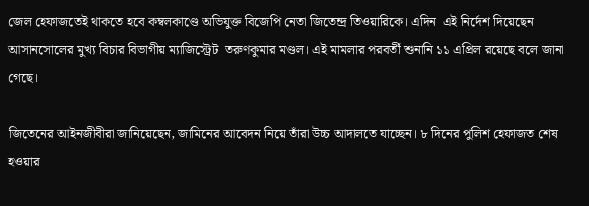জেল হেফাজতেই থাকতে হবে কম্বলকাণ্ডে অভিযুক্ত বিজেপি নেতা জিতেন্দ্র তিওয়ারিকে। এদিন  এই নির্দেশ দিয়েছেন আসানসোলের মুখ্য বিচার বিভাগীয় ম্যাজিস্ট্রেট  তরুণকুমার মণ্ডল। এই মামলার পরবর্তী শুনানি ১১ এপ্রিল রয়েছে বলে জানা গেছে।

জিতেনের আইনজীবীরা জানিয়েছেন, জামিনের আবেদন নিয়ে তাঁরা উচ্চ আদালতে যাচ্ছেন। ৮ দিনের পুলিশ হেফাজত শেষ হওয়ার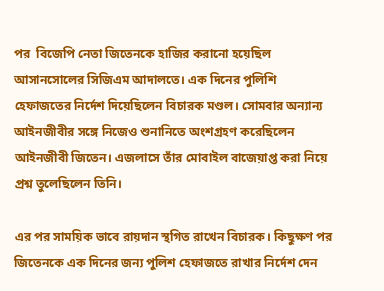পর  বিজেপি নেতা জিতেনকে হাজির করানো হয়েছিল আসানসোলের সিজিএম আদালতে। এক দিনের পুলিশি হেফাজতের নির্দেশ দিয়েছিলেন বিচারক মণ্ডল। সোমবার অন্যান্য আইনজীবীর সঙ্গে নিজেও শুনানিতে অংশগ্রহণ করেছিলেন আইনজীবী জিতেন। এজলাসে তাঁর মোবাইল বাজেয়াপ্ত করা নিয়ে প্রশ্ন তুলেছিলেন তিনি।

এর পর সাময়িক ভাবে রায়দান স্থগিত রাখেন বিচারক। কিছুক্ষণ পর জিতেনকে এক দিনের জন্য পুলিশ হেফাজতে রাখার নির্দেশ দেন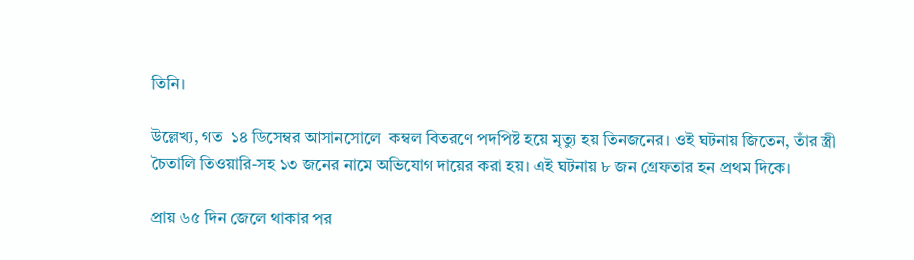তিনি।

উল্লেখ্য, গত  ১৪ ডিসেম্বর আসানসোলে  কম্বল বিতরণে পদপিষ্ট হয়ে মৃত্যু হয় তিনজনের। ওই ঘটনায় জিতেন, তাঁর স্ত্রী চৈতালি তিওয়ারি-সহ ১৩ জনের নামে অভিযোগ দায়ের করা হয়। এই ঘটনায় ৮ জন গ্রেফতার হন প্রথম দিকে।

প্রায় ৬৫ দিন জেলে থাকার পর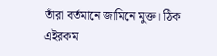তাঁরা বর্তমানে জামিনে মুক্ত। ঠিক এইরকম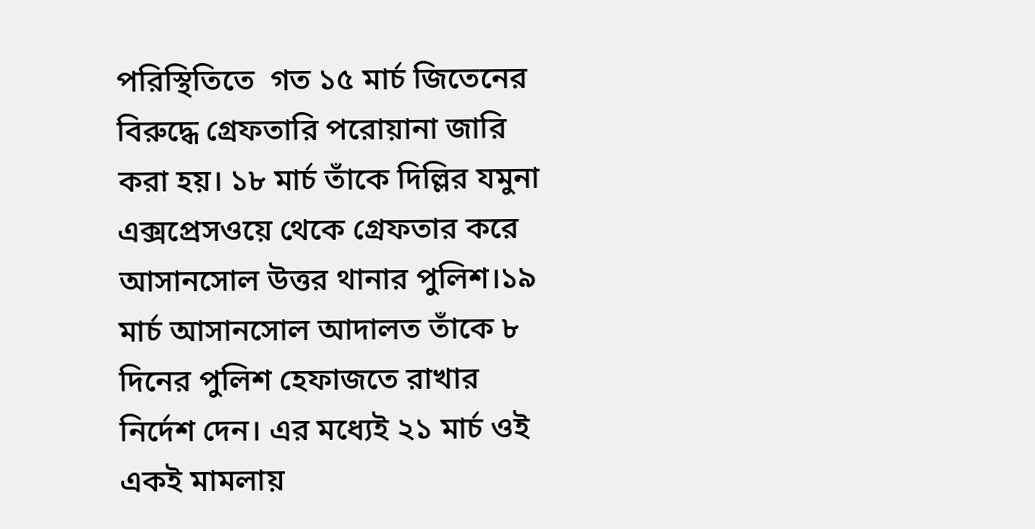পরিস্থিতিতে  গত ১৫ মার্চ জিতেনের বিরুদ্ধে গ্রেফতারি পরোয়ানা জারি করা হয়। ১৮ মার্চ তাঁকে দিল্লির যমুনা এক্সপ্রেসওয়ে থেকে গ্রেফতার করে আসানসোল উত্তর থানার পুলিশ।১৯  মার্চ আসানসোল আদালত তাঁকে ৮ দিনের পুলিশ হেফাজতে রাখার নির্দেশ দেন। এর মধ্যেই ২১ মার্চ ওই একই মামলায়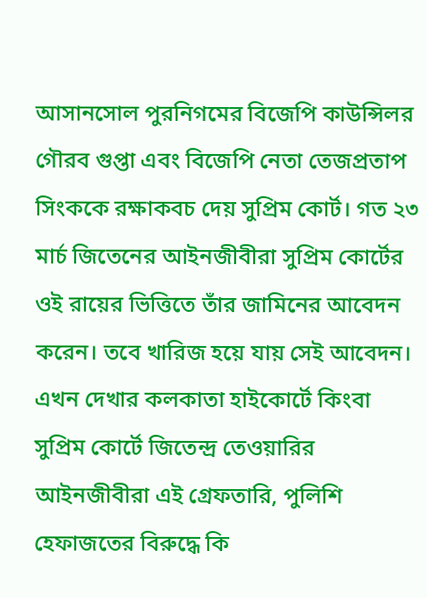আসানসোল পুরনিগমের বিজেপি কাউন্সিলর গৌরব গুপ্তা এবং বিজেপি নেতা তেজপ্রতাপ সিংককে রক্ষাকবচ দেয় সুপ্রিম কোর্ট। গত ২৩ মার্চ জিতেনের আইনজীবীরা সুপ্রিম কোর্টের ওই রায়ের ভিত্তিতে তাঁর জামিনের আবেদন করেন। তবে খারিজ হয়ে যায় সেই আবেদন। এখন দেখার কলকাতা হাইকোর্টে কিংবা সুপ্রিম কোর্টে জিতেন্দ্র তেওয়ারির আইনজীবীরা এই গ্রেফতারি, পুলিশি হেফাজতের বিরুদ্ধে কি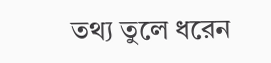তথ্য তুলে ধরেন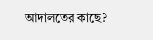আদালতের কাছে?